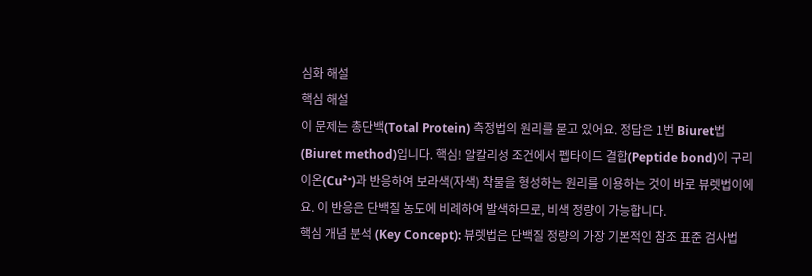심화 해설
핵심 해설
이 문제는 총단백(Total Protein) 측정법의 원리를 묻고 있어요. 정답은 1번 Biuret법(Biuret method)입니다. 핵심! 알칼리성 조건에서 펩타이드 결합(Peptide bond)이 구리 이온(Cu²⁺)과 반응하여 보라색(자색) 착물을 형성하는 원리를 이용하는 것이 바로 뷰렛법이에요. 이 반응은 단백질 농도에 비례하여 발색하므로, 비색 정량이 가능합니다.
핵심 개념 분석 (Key Concept): 뷰렛법은 단백질 정량의 가장 기본적인 참조 표준 검사법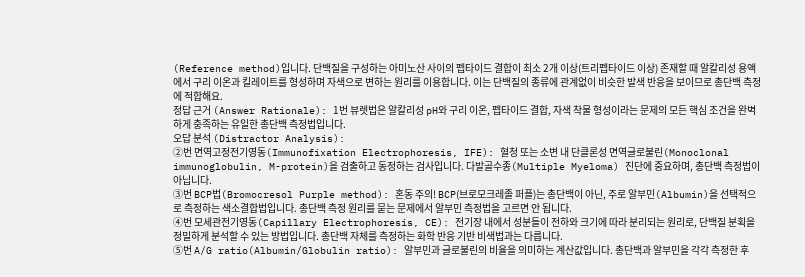(Reference method)입니다. 단백질을 구성하는 아미노산 사이의 펩타이드 결합이 최소 2개 이상(트리펩타이드 이상) 존재할 때 알칼리성 용액에서 구리 이온과 킬레이트를 형성하며 자색으로 변하는 원리를 이용합니다. 이는 단백질의 종류에 관계없이 비슷한 발색 반응을 보이므로 총단백 측정에 적합해요.
정답 근거 (Answer Rationale): 1번 뷰렛법은 알칼리성 pH와 구리 이온, 펩타이드 결합, 자색 착물 형성이라는 문제의 모든 핵심 조건을 완벽하게 충족하는 유일한 총단백 측정법입니다.
오답 분석 (Distractor Analysis):
②번 면역고정전기영동(Immunofixation Electrophoresis, IFE): 혈청 또는 소변 내 단클론성 면역글로불린(Monoclonal immunoglobulin, M-protein)을 검출하고 동정하는 검사입니다. 다발골수종(Multiple Myeloma) 진단에 중요하며, 총단백 측정법이 아닙니다.
③번 BCP법(Bromocresol Purple method): 혼동 주의! BCP(브로모크레졸 퍼플)는 총단백이 아닌, 주로 알부민(Albumin)을 선택적으로 측정하는 색소결합법입니다. 총단백 측정 원리를 묻는 문제에서 알부민 측정법을 고르면 안 됩니다.
④번 모세관전기영동(Capillary Electrophoresis, CE): 전기장 내에서 성분들이 전하와 크기에 따라 분리되는 원리로, 단백질 분획을 정밀하게 분석할 수 있는 방법입니다. 총단백 자체를 측정하는 화학 반응 기반 비색법과는 다릅니다.
⑤번 A/G ratio(Albumin/Globulin ratio): 알부민과 글로불린의 비율을 의미하는 계산값입니다. 총단백과 알부민을 각각 측정한 후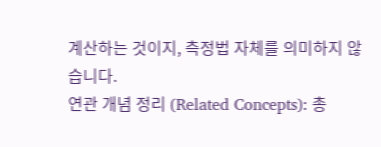계산하는 것이지, 측정법 자체를 의미하지 않습니다.
연관 개념 정리 (Related Concepts): 총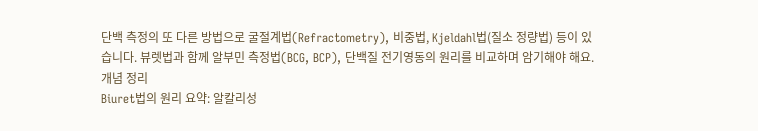단백 측정의 또 다른 방법으로 굴절계법(Refractometry), 비중법, Kjeldahl법(질소 정량법) 등이 있습니다. 뷰렛법과 함께 알부민 측정법(BCG, BCP), 단백질 전기영동의 원리를 비교하며 암기해야 해요.
개념 정리
Biuret법의 원리 요약: 알칼리성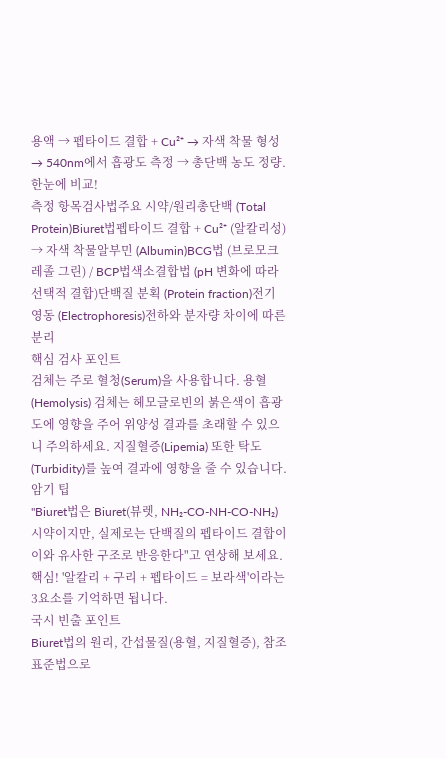용액 → 펩타이드 결합 + Cu²⁺ → 자색 착물 형성 → 540nm에서 흡광도 측정 → 총단백 농도 정량.
한눈에 비교!
측정 항목검사법주요 시약/원리총단백 (Total Protein)Biuret법펩타이드 결합 + Cu²⁺ (알칼리성) → 자색 착물알부민 (Albumin)BCG법 (브로모크레졸 그린) / BCP법색소결합법 (pH 변화에 따라 선택적 결합)단백질 분획 (Protein fraction)전기영동 (Electrophoresis)전하와 분자량 차이에 따른 분리
핵심 검사 포인트
검체는 주로 혈청(Serum)을 사용합니다. 용혈(Hemolysis) 검체는 헤모글로빈의 붉은색이 흡광도에 영향을 주어 위양성 결과를 초래할 수 있으니 주의하세요. 지질혈증(Lipemia) 또한 탁도(Turbidity)를 높여 결과에 영향을 줄 수 있습니다.
암기 팁
"Biuret법은 Biuret(뷰렛, NH₂-CO-NH-CO-NH₂) 시약이지만, 실제로는 단백질의 펩타이드 결합이 이와 유사한 구조로 반응한다"고 연상해 보세요. 핵심! '알칼리 + 구리 + 펩타이드 = 보라색'이라는 3요소를 기억하면 됩니다.
국시 빈출 포인트
Biuret법의 원리, 간섭물질(용혈, 지질혈증), 참조 표준법으로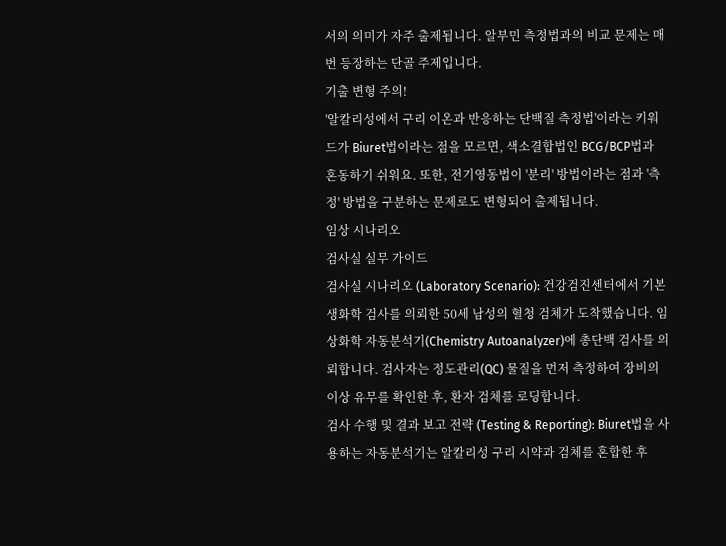서의 의미가 자주 출제됩니다. 알부민 측정법과의 비교 문제는 매번 등장하는 단골 주제입니다.
기출 변형 주의!
'알칼리성에서 구리 이온과 반응하는 단백질 측정법'이라는 키워드가 Biuret법이라는 점을 모르면, 색소결합법인 BCG/BCP법과 혼동하기 쉬워요. 또한, 전기영동법이 '분리' 방법이라는 점과 '측정' 방법을 구분하는 문제로도 변형되어 출제됩니다.
임상 시나리오
검사실 실무 가이드
검사실 시나리오 (Laboratory Scenario): 건강검진센터에서 기본 생화학 검사를 의뢰한 50세 남성의 혈청 검체가 도착했습니다. 임상화학 자동분석기(Chemistry Autoanalyzer)에 총단백 검사를 의뢰합니다. 검사자는 정도관리(QC) 물질을 먼저 측정하여 장비의 이상 유무를 확인한 후, 환자 검체를 로딩합니다.
검사 수행 및 결과 보고 전략 (Testing & Reporting): Biuret법을 사용하는 자동분석기는 알칼리성 구리 시약과 검체를 혼합한 후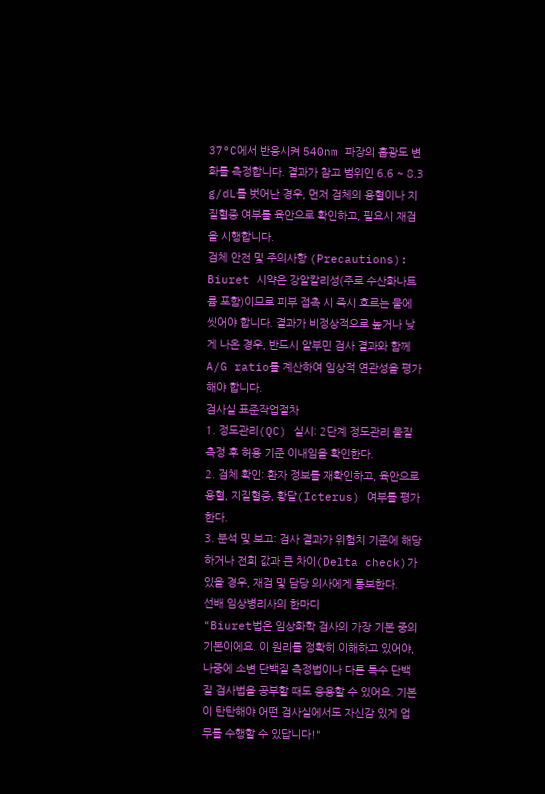37°C에서 반응시켜 540nm 파장의 흡광도 변화를 측정합니다. 결과가 참고 범위인 6.6 ~ 8.3 g/dL를 벗어난 경우, 먼저 검체의 용혈이나 지질혈증 여부를 육안으로 확인하고, 필요시 재검을 시행합니다.
검체 안전 및 주의사항 (Precautions): Biuret 시약은 강알칼리성(주로 수산화나트륨 포함)이므로 피부 접촉 시 즉시 흐르는 물에 씻어야 합니다. 결과가 비정상적으로 높거나 낮게 나온 경우, 반드시 알부민 검사 결과와 함께 A/G ratio를 계산하여 임상적 연관성을 평가해야 합니다.
검사실 표준작업절차
1. 정도관리(QC) 실시: 2단계 정도관리 물질 측정 후 허용 기준 이내임을 확인한다.
2. 검체 확인: 환자 정보를 재확인하고, 육안으로 용혈, 지질혈증, 황달(Icterus) 여부를 평가한다.
3. 분석 및 보고: 검사 결과가 위험치 기준에 해당하거나 전회 값과 큰 차이(Delta check)가 있을 경우, 재검 및 담당 의사에게 통보한다.
선배 임상병리사의 한마디
"Biuret법은 임상화학 검사의 가장 기본 중의 기본이에요. 이 원리를 정확히 이해하고 있어야, 나중에 소변 단백질 측정법이나 다른 특수 단백질 검사법을 공부할 때도 응용할 수 있어요. 기본이 탄탄해야 어떤 검사실에서도 자신감 있게 업무를 수행할 수 있답니다!"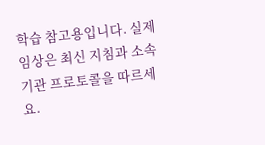학습 참고용입니다. 실제 임상은 최신 지침과 소속 기관 프로토콜을 따르세요.